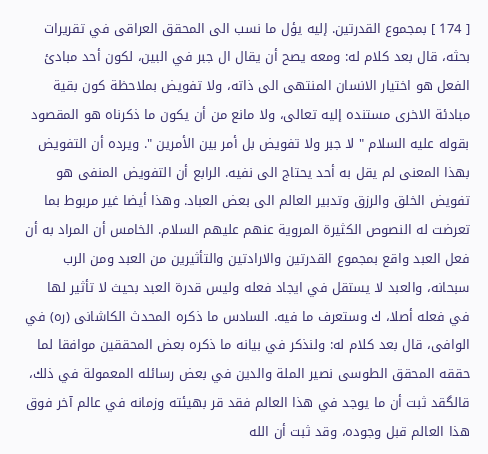[ 174 ] بمجموع القدرتين. إليه يؤل ما نسب الى المحقق العراقى في تقريرات بحثه، قال بعد كلام له: ومعه يصح أن يقال ال جبر في البين، لكون أحد مبادئ الفعل هو اختيار الانسان المنتهى الى ذاته، ولا تفويض بملاحظة كون بقية مبادئة الاخرى مستنده إليه تعالى، ولا مانع من أن يكون ما ذكرناه هو المقصود بقوله عليه السلام " لا جبر ولا تفويض بل أمر بين الأمرين ". ويرده أن التفويض بهذا المعنى لم يقل به أحد يحتاج الى نفيه. الرابع أن التفويض المنفى هو تفويض الخلق والرزق وتدبير العالم الى بعض العباد. وهذا أيضا غير مربوط بما تعرضت له النصوص الكثيرة المروية عنهم عليهم السلام. الخامس أن المراد به أن فعل العبد واقع بمجموع القدرتين والارادتين والتأثيرين من العبد ومن الرب سبحانه، والعبد لا يستقل في ايجاد فعله وليس قدرة العبد بحيث لا تأثير لها في فعله أصلا، ك وستعرف ما فيه. السادس ما ذكره المحدث الكاشانى (ره) في الوافى، قال بعد كلام له: ولنذكر في بيانه ما ذكره بعض المحققين موافقا لما حققه المحقق الطوسى نصير الملة والدين في بعض رسائله المعمولة في ذلك، قالگقد ثبت أن ما يوجد في هذا العالم فقد قر بهيئته وزمانه في عالم آخر فوق هذا العالم قبل وجوده، وقد ثبت أن الله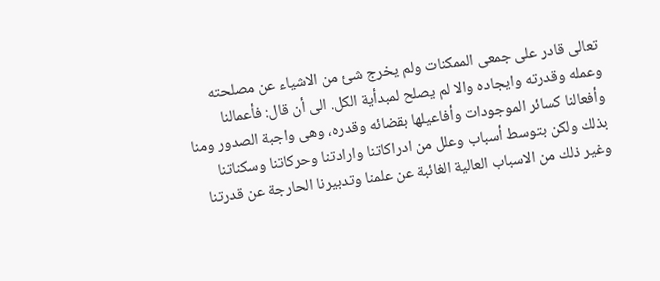تعالى قادر على جمعى الممكنات ولم يخرج شئ من الاشياء عن مصلحته وعمله وقدرته وايجاده والا لم يصلح لمبدأية الكل. الى أن قال: فأعمالنا وأفعالنا كسائر الموجودات وأفاعيلها بقضائه وقدره، وهى واجبة الصدور ومنا بذلك ولكن بتوسط أسباب وعلل من ادراكاتنا وارادتنا وحركاتنا وسكناتنا وغير ذلك من الاسباب العالية الغائبة عن علمنا وتدبيرنا الحارجة عن قدرتنا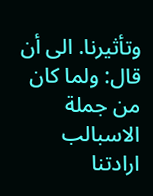وتأثيرنا. الى أن قال: ولما كان من جملة الاسبالب ارادتنا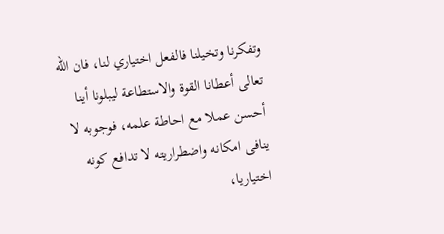وتفكرنا وتخيلنا فالفعل اختياري لنا، فان الله تعالى أعطانا القوة والاستطاعة ليبلونا أينا أحسن عملا مع احاطة علمه، فوجوبه لا ينافى امكانه واضطراريته لا تدافع كونه اختياريا،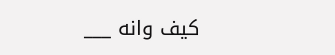كيف وانه ___